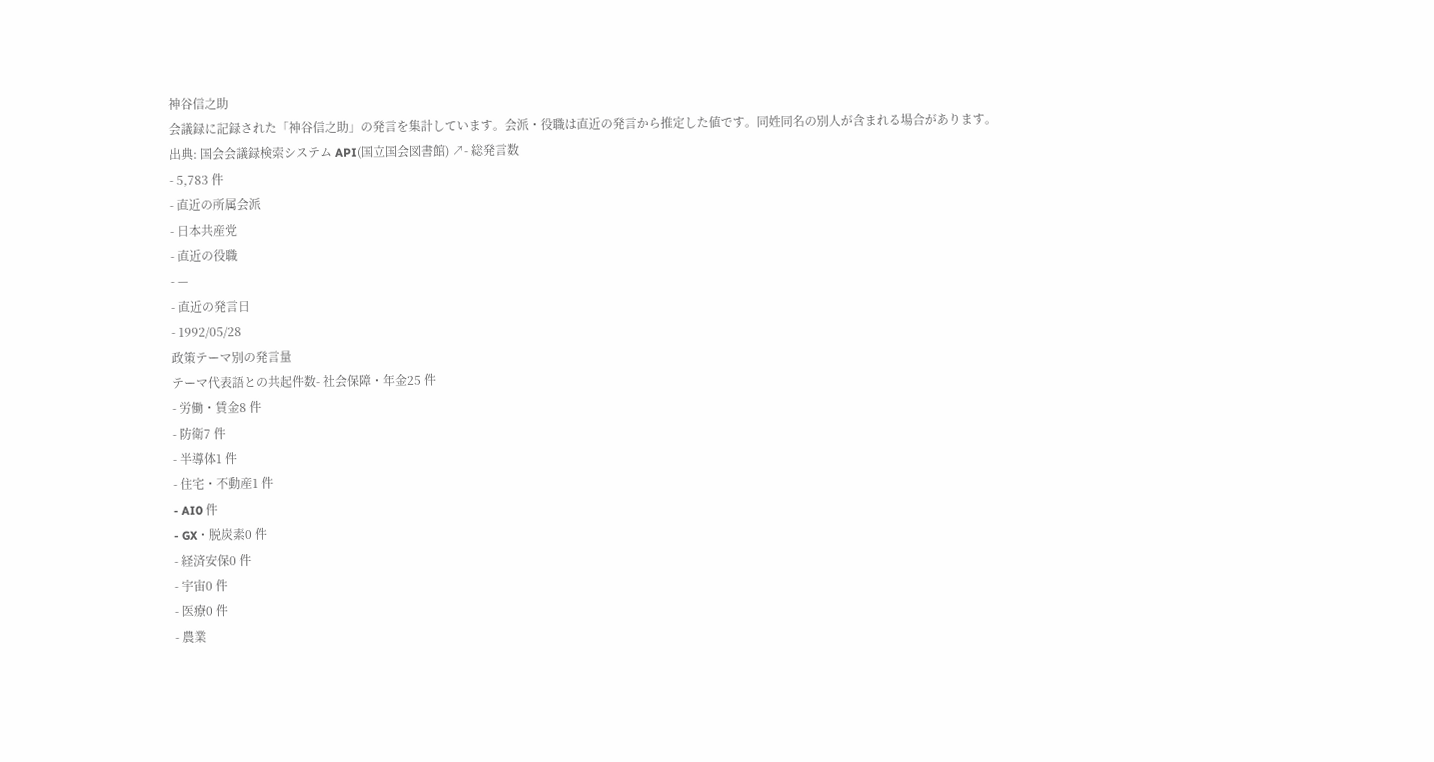神谷信之助
会議録に記録された「神谷信之助」の発言を集計しています。会派・役職は直近の発言から推定した値です。同姓同名の別人が含まれる場合があります。
出典: 国会会議録検索システム API(国立国会図書館) ↗- 総発言数
- 5,783 件
- 直近の所属会派
- 日本共産党
- 直近の役職
- —
- 直近の発言日
- 1992/05/28
政策テーマ別の発言量
テーマ代表語との共起件数- 社会保障・年金25 件
- 労働・賃金8 件
- 防衛7 件
- 半導体1 件
- 住宅・不動産1 件
- AI0 件
- GX・脱炭素0 件
- 経済安保0 件
- 宇宙0 件
- 医療0 件
- 農業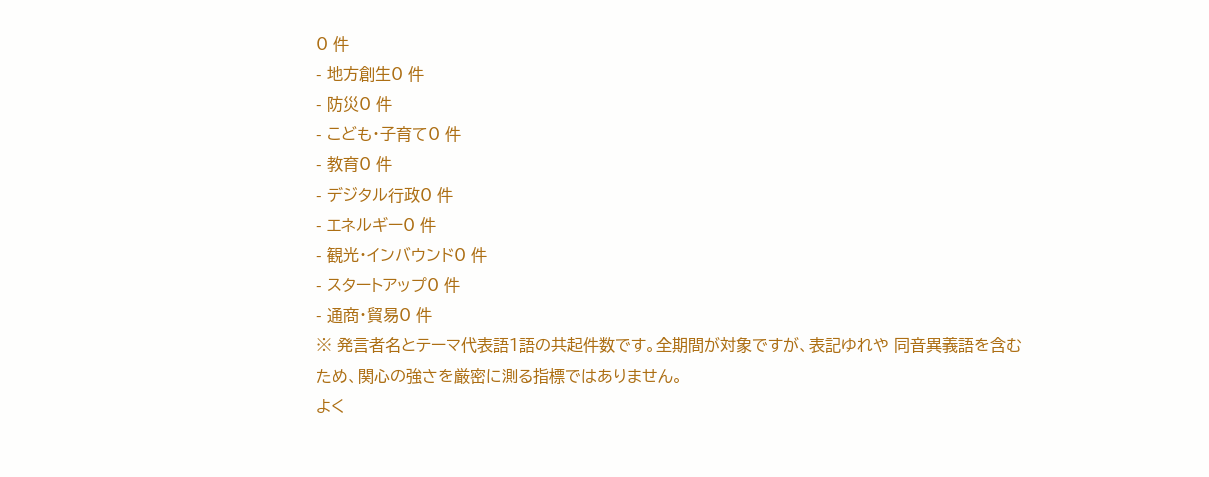0 件
- 地方創生0 件
- 防災0 件
- こども・子育て0 件
- 教育0 件
- デジタル行政0 件
- エネルギー0 件
- 観光・インバウンド0 件
- スタートアップ0 件
- 通商・貿易0 件
※ 発言者名とテーマ代表語1語の共起件数です。全期間が対象ですが、表記ゆれや 同音異義語を含むため、関心の強さを厳密に測る指標ではありません。
よく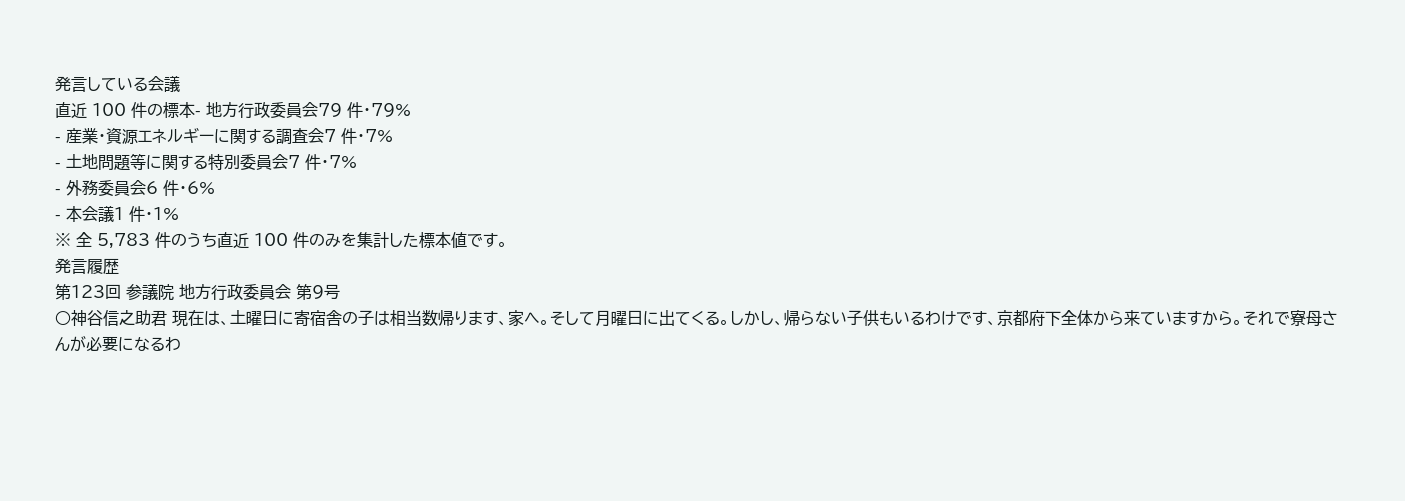発言している会議
直近 100 件の標本- 地方行政委員会79 件・79%
- 産業・資源エネルギーに関する調査会7 件・7%
- 土地問題等に関する特別委員会7 件・7%
- 外務委員会6 件・6%
- 本会議1 件・1%
※ 全 5,783 件のうち直近 100 件のみを集計した標本値です。
発言履歴
第123回 参議院 地方行政委員会 第9号
○神谷信之助君 現在は、土曜日に寄宿舎の子は相当数帰ります、家へ。そして月曜日に出てくる。しかし、帰らない子供もいるわけです、京都府下全体から来ていますから。それで寮母さんが必要になるわ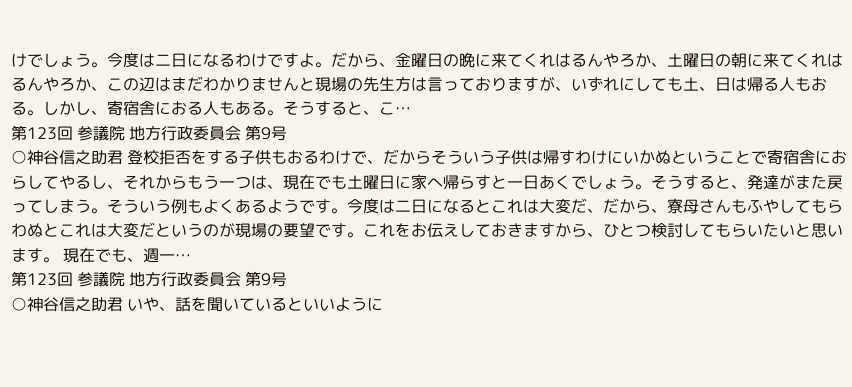けでしょう。今度は二日になるわけですよ。だから、金曜日の晩に来てくれはるんやろか、土曜日の朝に来てくれはるんやろか、この辺はまだわかりませんと現場の先生方は言っておりますが、いずれにしても土、日は帰る人もおる。しかし、寄宿舎におる人もある。そうすると、こ…
第123回 参議院 地方行政委員会 第9号
○神谷信之助君 登校拒否をする子供もおるわけで、だからそういう子供は帰すわけにいかぬということで寄宿舎におらしてやるし、それからもう一つは、現在でも土曜日に家へ帰らすと一日あくでしょう。そうすると、発達がまた戻ってしまう。そういう例もよくあるようです。今度は二日になるとこれは大変だ、だから、寮母さんもふやしてもらわぬとこれは大変だというのが現場の要望です。これをお伝えしておきますから、ひとつ検討してもらいたいと思います。 現在でも、週一…
第123回 参議院 地方行政委員会 第9号
○神谷信之助君 いや、話を聞いているといいように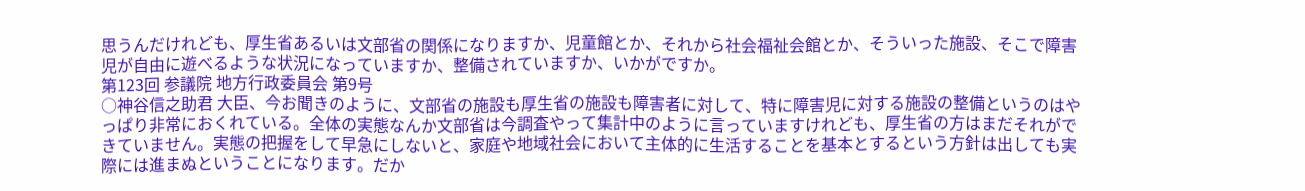思うんだけれども、厚生省あるいは文部省の関係になりますか、児童館とか、それから社会福祉会館とか、そういった施設、そこで障害児が自由に遊べるような状況になっていますか、整備されていますか、いかがですか。
第123回 参議院 地方行政委員会 第9号
○神谷信之助君 大臣、今お聞きのように、文部省の施設も厚生省の施設も障害者に対して、特に障害児に対する施設の整備というのはやっぱり非常におくれている。全体の実態なんか文部省は今調査やって集計中のように言っていますけれども、厚生省の方はまだそれができていません。実態の把握をして早急にしないと、家庭や地域社会において主体的に生活することを基本とするという方針は出しても実際には進まぬということになります。だか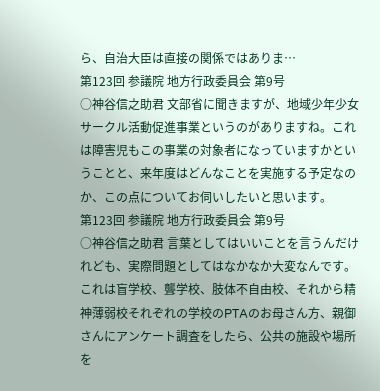ら、自治大臣は直接の関係ではありま…
第123回 参議院 地方行政委員会 第9号
○神谷信之助君 文部省に聞きますが、地域少年少女サークル活動促進事業というのがありますね。これは障害児もこの事業の対象者になっていますかということと、来年度はどんなことを実施する予定なのか、この点についてお伺いしたいと思います。
第123回 参議院 地方行政委員会 第9号
○神谷信之助君 言葉としてはいいことを言うんだけれども、実際問題としてはなかなか大変なんです。これは盲学校、聾学校、肢体不自由校、それから精神薄弱校それぞれの学校のPTAのお母さん方、親御さんにアンケート調査をしたら、公共の施設や場所を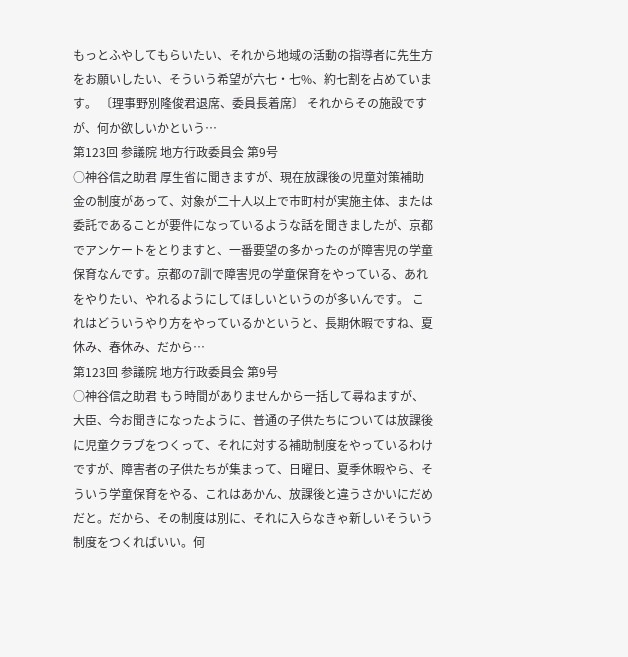もっとふやしてもらいたい、それから地域の活動の指導者に先生方をお願いしたい、そういう希望が六七・七%、約七割を占めています。 〔理事野別隆俊君退席、委員長着席〕 それからその施設ですが、何か欲しいかという…
第123回 参議院 地方行政委員会 第9号
○神谷信之助君 厚生省に聞きますが、現在放課後の児童対策補助金の制度があって、対象が二十人以上で市町村が実施主体、または委託であることが要件になっているような話を聞きましたが、京都でアンケートをとりますと、一番要望の多かったのが障害児の学童保育なんです。京都の7訓で障害児の学童保育をやっている、あれをやりたい、やれるようにしてほしいというのが多いんです。 これはどういうやり方をやっているかというと、長期休暇ですね、夏休み、春休み、だから…
第123回 参議院 地方行政委員会 第9号
○神谷信之助君 もう時間がありませんから一括して尋ねますが、大臣、今お聞きになったように、普通の子供たちについては放課後に児童クラブをつくって、それに対する補助制度をやっているわけですが、障害者の子供たちが集まって、日曜日、夏季休暇やら、そういう学童保育をやる、これはあかん、放課後と違うさかいにだめだと。だから、その制度は別に、それに入らなきゃ新しいそういう制度をつくればいい。何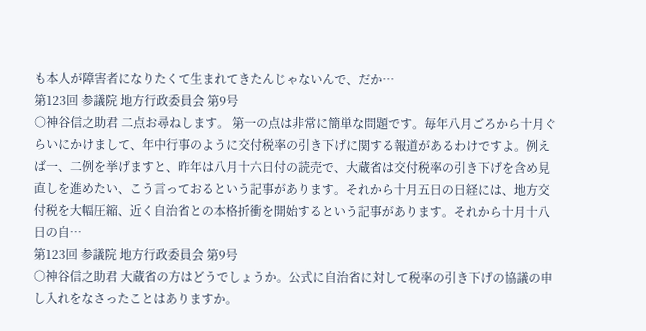も本人が障害者になりたくて生まれてきたんじゃないんで、だか…
第123回 参議院 地方行政委員会 第9号
○神谷信之助君 二点お尋ねします。 第一の点は非常に簡単な問題です。毎年八月ごろから十月ぐらいにかけまして、年中行事のように交付税率の引き下げに関する報道があるわけですよ。例えば一、二例を挙げますと、昨年は八月十六日付の読売で、大蔵省は交付税率の引き下げを含め見直しを進めたい、こう言っておるという記事があります。それから十月五日の日経には、地方交付税を大幅圧縮、近く自治省との本格折衝を開始するという記事があります。それから十月十八日の自…
第123回 参議院 地方行政委員会 第9号
○神谷信之助君 大蔵省の方はどうでしょうか。公式に自治省に対して税率の引き下げの協議の申し入れをなさったことはありますか。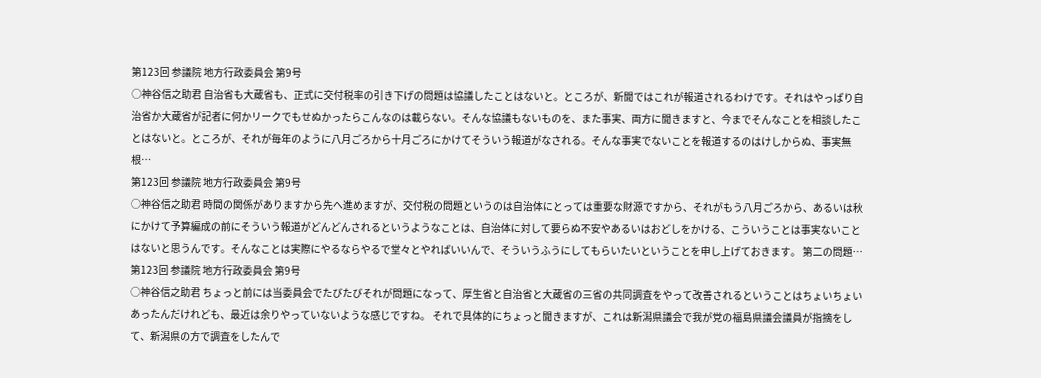第123回 参議院 地方行政委員会 第9号
○神谷信之助君 自治省も大蔵省も、正式に交付税率の引き下げの問題は協議したことはないと。ところが、新聞ではこれが報道されるわけです。それはやっぱり自治省か大蔵省が記者に何かリークでもせぬかったらこんなのは載らない。そんな協議もないものを、また事実、両方に聞きますと、今までそんなことを相談したことはないと。ところが、それが毎年のように八月ごろから十月ごろにかけてそういう報道がなされる。そんな事実でないことを報道するのはけしからぬ、事実無根…
第123回 参議院 地方行政委員会 第9号
○神谷信之助君 時間の関係がありますから先へ進めますが、交付税の問題というのは自治体にとっては重要な財源ですから、それがもう八月ごろから、あるいは秋にかけて予算編成の前にそういう報道がどんどんされるというようなことは、自治体に対して要らぬ不安やあるいはおどしをかける、こういうことは事実ないことはないと思うんです。そんなことは実際にやるならやるで堂々とやればいいんで、そういうふうにしてもらいたいということを申し上げておきます。 第二の問題…
第123回 参議院 地方行政委員会 第9号
○神谷信之助君 ちょっと前には当委員会でたびたびそれが問題になって、厚生省と自治省と大蔵省の三省の共同調査をやって改善されるということはちょいちょいあったんだけれども、最近は余りやっていないような感じですね。 それで具体的にちょっと聞きますが、これは新潟県議会で我が党の福島県議会議員が指摘をして、新潟県の方で調査をしたんで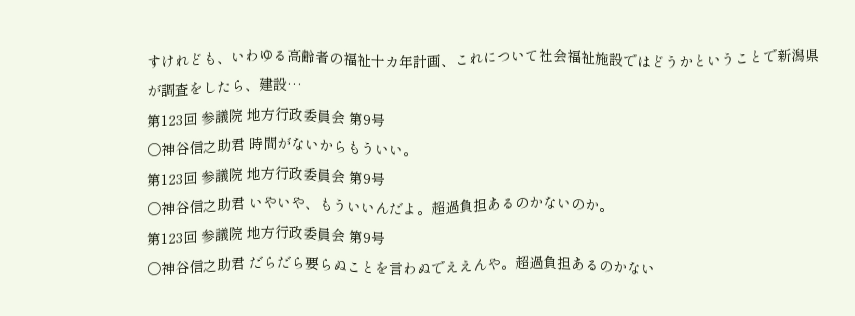すけれども、いわゆる高齢者の福祉十カ年計画、これについて社会福祉施設ではどうかということで新潟県が調査をしたら、建設…
第123回 参議院 地方行政委員会 第9号
○神谷信之助君 時間がないからもういい。
第123回 参議院 地方行政委員会 第9号
○神谷信之助君 いやいや、もういいんだよ。超過負担あるのかないのか。
第123回 参議院 地方行政委員会 第9号
○神谷信之助君 だらだら要らぬことを言わぬでええんや。超過負担あるのかない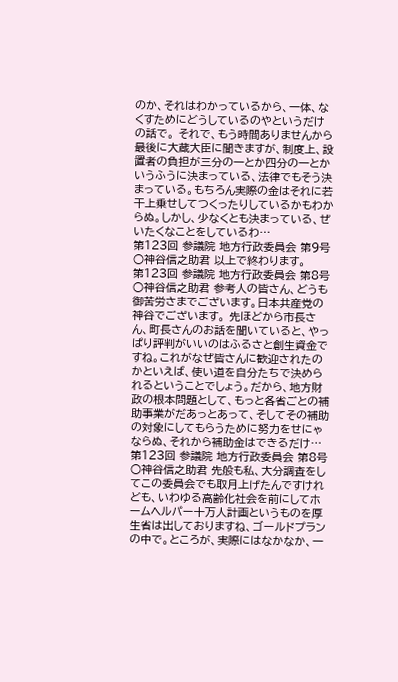のか、それはわかっているから、一体、なくすためにどうしているのやというだけの話で。 それで、もう時間ありませんから最後に大蔵大臣に聞きますが、制度上、設置者の負担が三分の一とか四分の一とかいうふうに決まっている、法律でもそう決まっている。もちろん実際の金はそれに若干上乗せしてつくったりしているかもわからぬ。しかし、少なくとも決まっている、ぜいたくなことをしているわ…
第123回 参議院 地方行政委員会 第9号
○神谷信之助君 以上で終わります。
第123回 参議院 地方行政委員会 第8号
○神谷信之助君 参考人の皆さん、どうも御苦労さまでございます。日本共産党の神谷でございます。 先ほどから市長さん、町長さんのお話を聞いていると、やっぱり評判がいいのはふるさと創生資金ですね。これがなぜ皆さんに歓迎されたのかといえば、使い道を自分たちで決められるということでしょう。だから、地方財政の根本問題として、もっと各省ごとの補助事業がだあっとあって、そしてその補助の対象にしてもらうために努力をせにゃならぬ、それから補助金はできるだけ…
第123回 参議院 地方行政委員会 第8号
○神谷信之助君 先般も私、大分調査をしてこの委員会でも取月上げたんですけれども、いわゆる高齢化社会を前にしてホームヘルパー十万人計画というものを厚生省は出しておりますね、ゴールドプランの中で。ところが、実際にはなかなか、一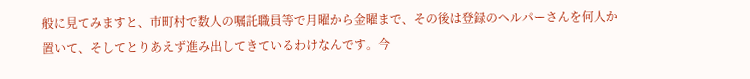般に見てみますと、市町村で数人の嘱託職員等で月曜から金曜まで、その後は登録のヘルパーさんを何人か置いて、そしてとりあえず進み出してきているわけなんです。今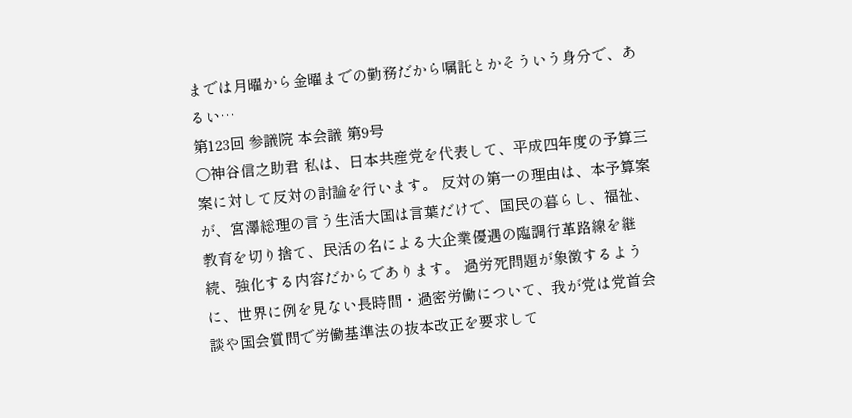までは月曜から金曜までの勤務だから嘱託とかそういう身分で、あるい…
第123回 参議院 本会議 第9号
○神谷信之助君 私は、日本共産党を代表して、平成四年度の予算三案に対して反対の討論を行います。 反対の第一の理由は、本予算案が、宮澤総理の言う生活大国は言葉だけで、国民の暮らし、福祉、教育を切り捨て、民活の名による大企業優遇の臨調行革路線を継続、強化する内容だからであります。 過労死問題が象徴するように、世界に例を見ない長時間・過密労働について、我が党は党首会談や国会質問で労働基準法の抜本改正を要求して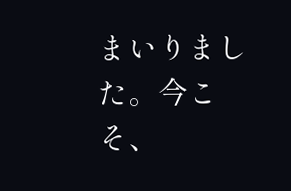まいりました。今こそ、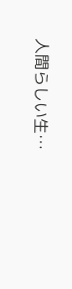人間らしい生…